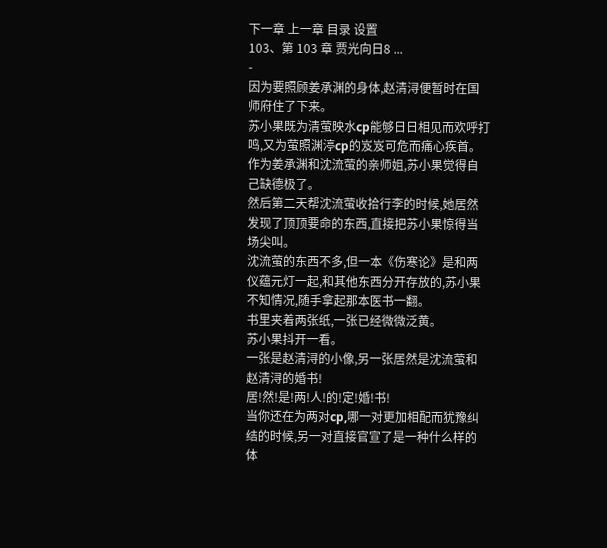下一章 上一章 目录 设置
103、第 103 章 贾光向日8 ...
-
因为要照顾姜承渊的身体,赵清浔便暂时在国师府住了下来。
苏小果既为清萤映水cp能够日日相见而欢呼打鸣,又为萤照渊渟cp的岌岌可危而痛心疾首。
作为姜承渊和沈流萤的亲师姐,苏小果觉得自己缺德极了。
然后第二天帮沈流萤收拾行李的时候,她居然发现了顶顶要命的东西,直接把苏小果惊得当场尖叫。
沈流萤的东西不多,但一本《伤寒论》是和两仪蕴元灯一起,和其他东西分开存放的,苏小果不知情况,随手拿起那本医书一翻。
书里夹着两张纸,一张已经微微泛黄。
苏小果抖开一看。
一张是赵清浔的小像,另一张居然是沈流萤和赵清浔的婚书!
居!然!是!两!人!的!定!婚!书!
当你还在为两对cp,哪一对更加相配而犹豫纠结的时候,另一对直接官宣了是一种什么样的体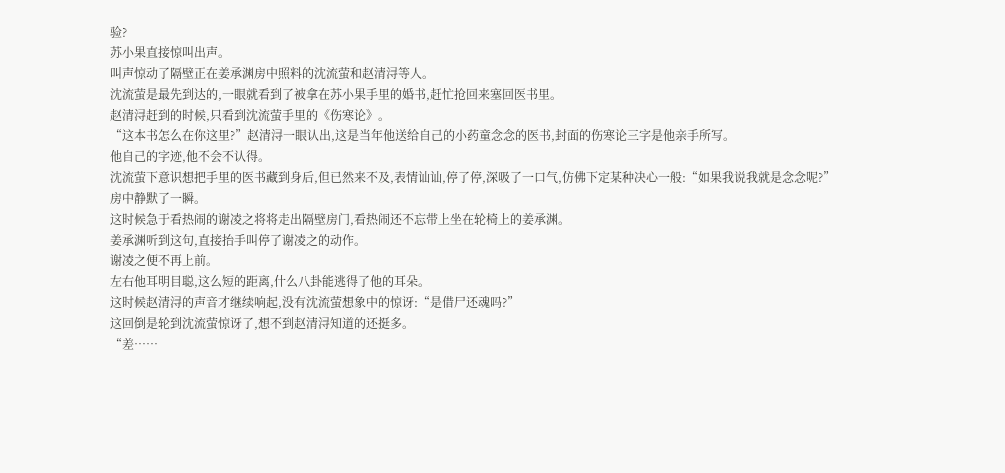验?
苏小果直接惊叫出声。
叫声惊动了隔壁正在姜承渊房中照料的沈流萤和赵清浔等人。
沈流萤是最先到达的,一眼就看到了被拿在苏小果手里的婚书,赶忙抢回来塞回医书里。
赵清浔赶到的时候,只看到沈流萤手里的《伤寒论》。
“这本书怎么在你这里?”赵清浔一眼认出,这是当年他送给自己的小药童念念的医书,封面的伤寒论三字是他亲手所写。
他自己的字迹,他不会不认得。
沈流萤下意识想把手里的医书藏到身后,但已然来不及,表情讪讪,停了停,深吸了一口气,仿佛下定某种决心一般:“如果我说我就是念念呢?”
房中静默了一瞬。
这时候急于看热闹的谢凌之将将走出隔壁房门,看热闹还不忘带上坐在轮椅上的姜承渊。
姜承渊听到这句,直接抬手叫停了谢凌之的动作。
谢凌之便不再上前。
左右他耳明目聪,这么短的距离,什么八卦能逃得了他的耳朵。
这时候赵清浔的声音才继续响起,没有沈流萤想象中的惊讶:“是借尸还魂吗?”
这回倒是轮到沈流萤惊讶了,想不到赵清浔知道的还挺多。
“差……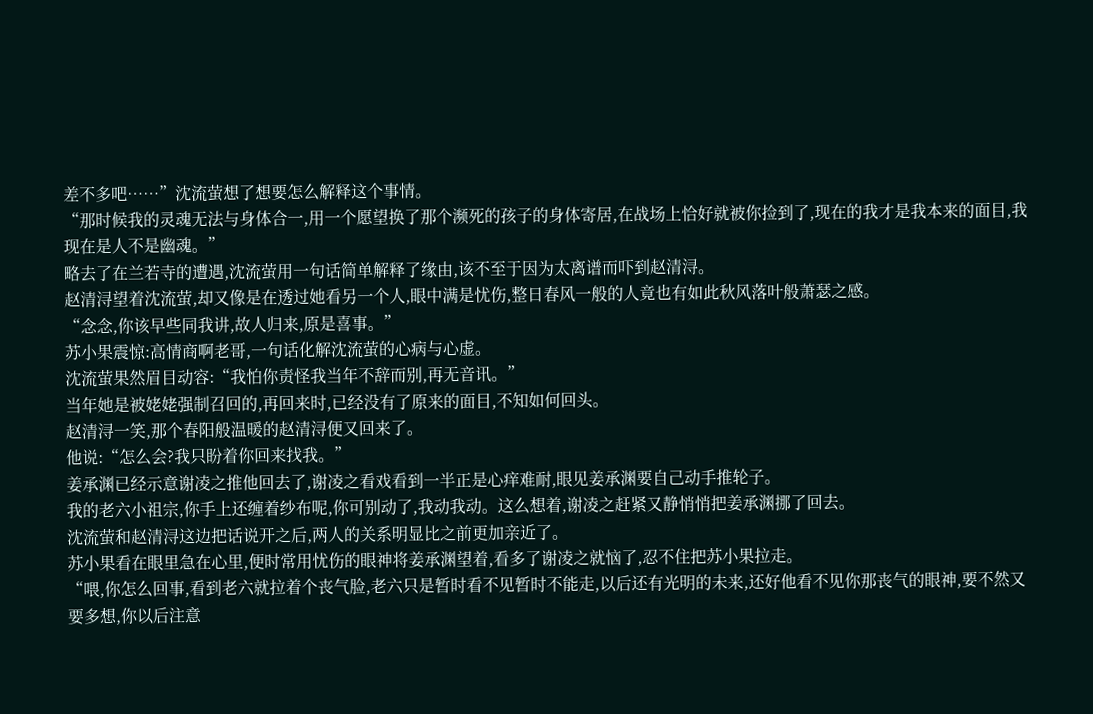差不多吧……”沈流萤想了想要怎么解释这个事情。
“那时候我的灵魂无法与身体合一,用一个愿望换了那个濒死的孩子的身体寄居,在战场上恰好就被你捡到了,现在的我才是我本来的面目,我现在是人不是幽魂。”
略去了在兰若寺的遭遇,沈流萤用一句话简单解释了缘由,该不至于因为太离谱而吓到赵清浔。
赵清浔望着沈流萤,却又像是在透过她看另一个人,眼中满是忧伤,整日春风一般的人竟也有如此秋风落叶般萧瑟之感。
“念念,你该早些同我讲,故人归来,原是喜事。”
苏小果震惊:高情商啊老哥,一句话化解沈流萤的心病与心虚。
沈流萤果然眉目动容:“我怕你责怪我当年不辞而别,再无音讯。”
当年她是被姥姥强制召回的,再回来时,已经没有了原来的面目,不知如何回头。
赵清浔一笑,那个春阳般温暖的赵清浔便又回来了。
他说:“怎么会?我只盼着你回来找我。”
姜承渊已经示意谢凌之推他回去了,谢凌之看戏看到一半正是心痒难耐,眼见姜承渊要自己动手推轮子。
我的老六小祖宗,你手上还缠着纱布呢,你可别动了,我动我动。这么想着,谢凌之赶紧又静悄悄把姜承渊挪了回去。
沈流萤和赵清浔这边把话说开之后,两人的关系明显比之前更加亲近了。
苏小果看在眼里急在心里,便时常用忧伤的眼神将姜承渊望着,看多了谢凌之就恼了,忍不住把苏小果拉走。
“喂,你怎么回事,看到老六就拉着个丧气脸,老六只是暂时看不见暂时不能走,以后还有光明的未来,还好他看不见你那丧气的眼神,要不然又要多想,你以后注意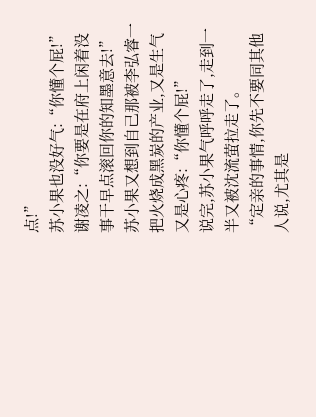点!”
苏小果也没好气:“你懂个屁!”
谢凌之:“你要是在府上闲着没事干早点滚回你的知墨意去!”
苏小果又想到自己那被李弘睿一把火烧成黑炭的产业,又是生气又是心疼:“你懂个屁!”
说完,苏小果气呼呼走了,走到一半又被沈流萤拉走了。
“定亲的事情,你先不要同其他人说,尤其是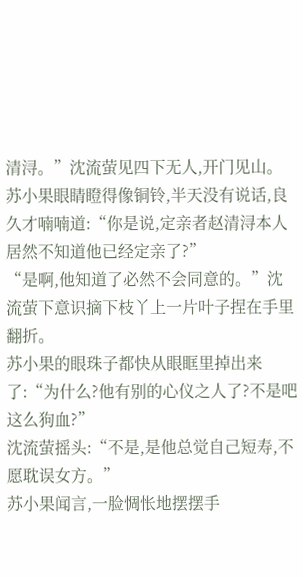清浔。”沈流萤见四下无人,开门见山。
苏小果眼睛瞪得像铜铃,半天没有说话,良久才喃喃道:“你是说,定亲者赵清浔本人居然不知道他已经定亲了?”
“是啊,他知道了必然不会同意的。”沈流萤下意识摘下枝丫上一片叶子捏在手里翻折。
苏小果的眼珠子都快从眼眶里掉出来了:“为什么?他有别的心仪之人了?不是吧这么狗血?”
沈流萤摇头:“不是,是他总觉自己短寿,不愿耽误女方。”
苏小果闻言,一脸惆怅地摆摆手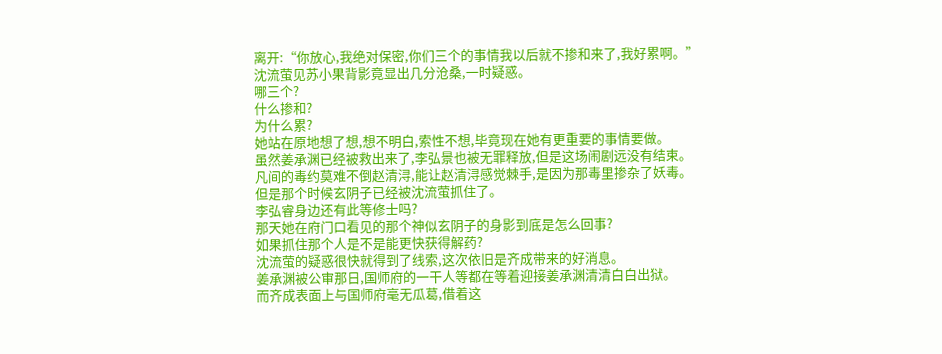离开:“你放心,我绝对保密,你们三个的事情我以后就不掺和来了,我好累啊。”
沈流萤见苏小果背影竟显出几分沧桑,一时疑惑。
哪三个?
什么掺和?
为什么累?
她站在原地想了想,想不明白,索性不想,毕竟现在她有更重要的事情要做。
虽然姜承渊已经被救出来了,李弘景也被无罪释放,但是这场闹剧远没有结束。
凡间的毒约莫难不倒赵清浔,能让赵清浔感觉棘手,是因为那毒里掺杂了妖毒。
但是那个时候玄阴子已经被沈流萤抓住了。
李弘睿身边还有此等修士吗?
那天她在府门口看见的那个神似玄阴子的身影到底是怎么回事?
如果抓住那个人是不是能更快获得解药?
沈流萤的疑惑很快就得到了线索,这次依旧是齐成带来的好消息。
姜承渊被公审那日,国师府的一干人等都在等着迎接姜承渊清清白白出狱。
而齐成表面上与国师府毫无瓜葛,借着这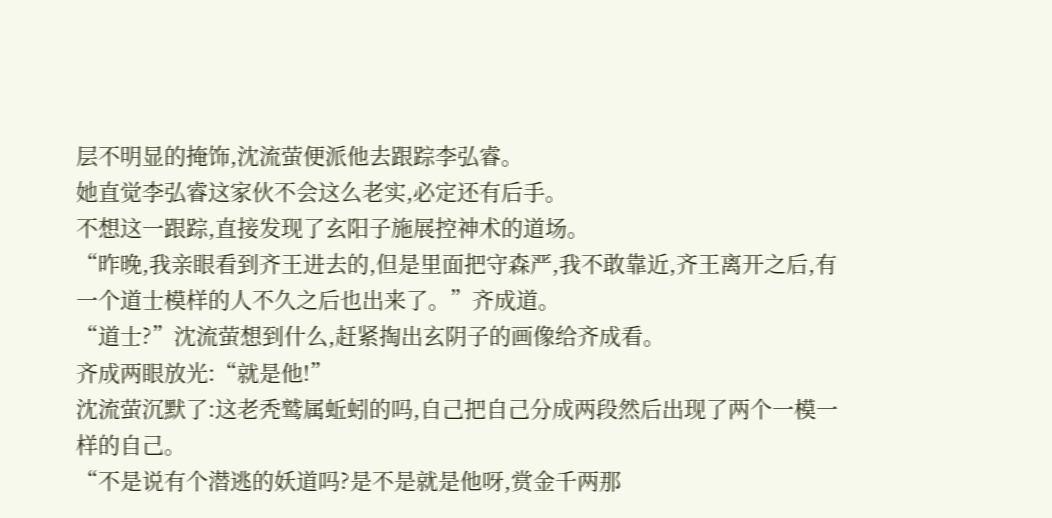层不明显的掩饰,沈流萤便派他去跟踪李弘睿。
她直觉李弘睿这家伙不会这么老实,必定还有后手。
不想这一跟踪,直接发现了玄阳子施展控神术的道场。
“昨晚,我亲眼看到齐王进去的,但是里面把守森严,我不敢靠近,齐王离开之后,有一个道士模样的人不久之后也出来了。”齐成道。
“道士?”沈流萤想到什么,赶紧掏出玄阴子的画像给齐成看。
齐成两眼放光:“就是他!”
沈流萤沉默了:这老秃鹫属蚯蚓的吗,自己把自己分成两段然后出现了两个一模一样的自己。
“不是说有个潜逃的妖道吗?是不是就是他呀,赏金千两那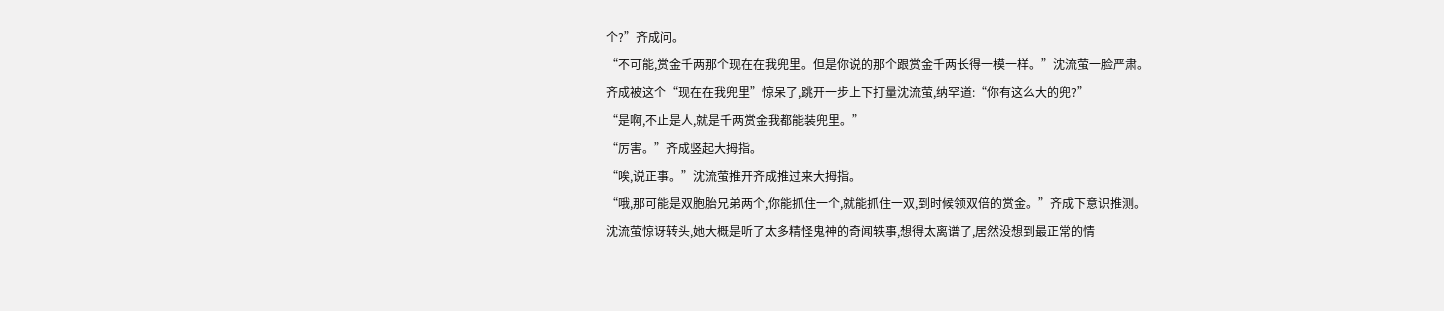个?”齐成问。
“不可能,赏金千两那个现在在我兜里。但是你说的那个跟赏金千两长得一模一样。”沈流萤一脸严肃。
齐成被这个“现在在我兜里”惊呆了,跳开一步上下打量沈流萤,纳罕道:“你有这么大的兜?”
“是啊,不止是人,就是千两赏金我都能装兜里。”
“厉害。”齐成竖起大拇指。
“唉,说正事。”沈流萤推开齐成推过来大拇指。
“哦,那可能是双胞胎兄弟两个,你能抓住一个,就能抓住一双,到时候领双倍的赏金。”齐成下意识推测。
沈流萤惊讶转头,她大概是听了太多精怪鬼神的奇闻轶事,想得太离谱了,居然没想到最正常的情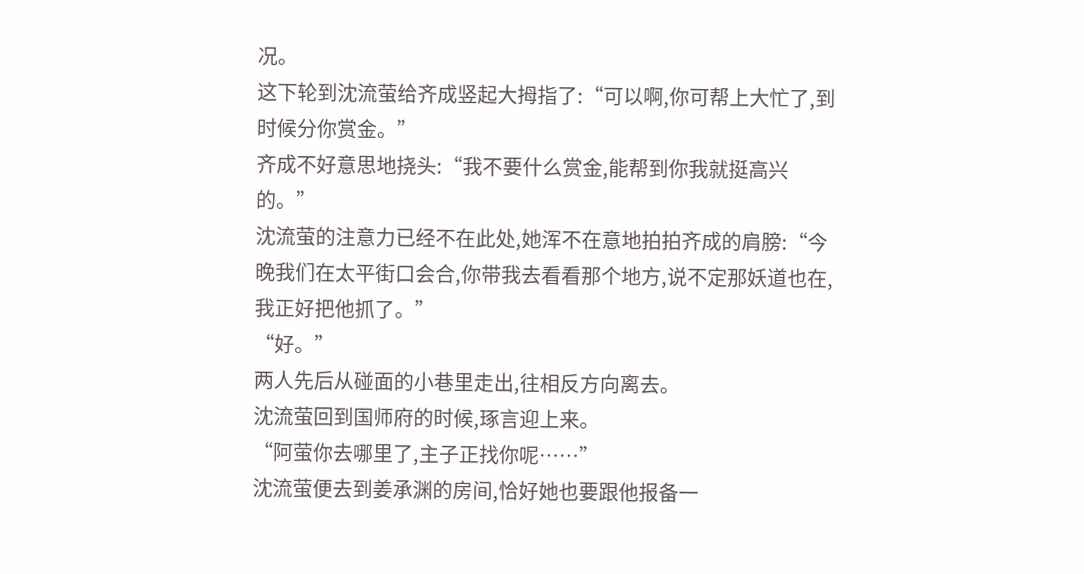况。
这下轮到沈流萤给齐成竖起大拇指了:“可以啊,你可帮上大忙了,到时候分你赏金。”
齐成不好意思地挠头:“我不要什么赏金,能帮到你我就挺高兴的。”
沈流萤的注意力已经不在此处,她浑不在意地拍拍齐成的肩膀:“今晚我们在太平街口会合,你带我去看看那个地方,说不定那妖道也在,我正好把他抓了。”
“好。”
两人先后从碰面的小巷里走出,往相反方向离去。
沈流萤回到国师府的时候,琢言迎上来。
“阿萤你去哪里了,主子正找你呢……”
沈流萤便去到姜承渊的房间,恰好她也要跟他报备一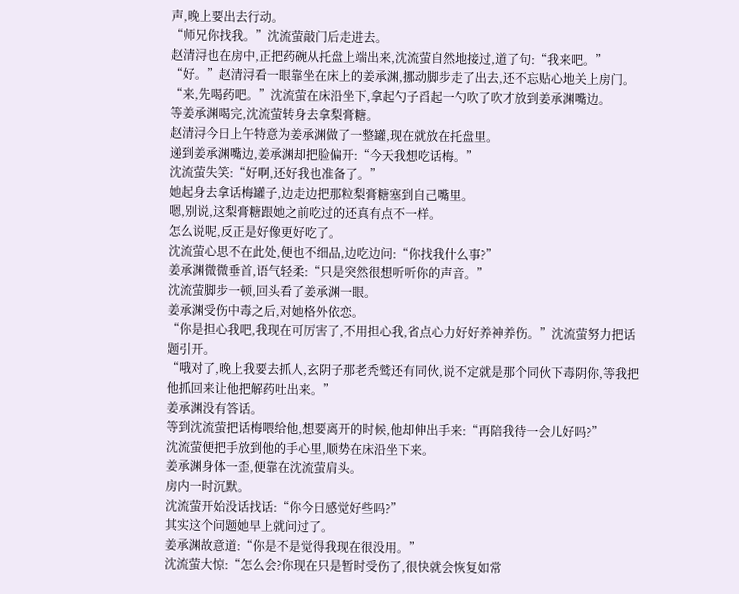声,晚上要出去行动。
“师兄你找我。”沈流萤敲门后走进去。
赵清浔也在房中,正把药碗从托盘上端出来,沈流萤自然地接过,道了句:“我来吧。”
“好。”赵清浔看一眼靠坐在床上的姜承渊,挪动脚步走了出去,还不忘贴心地关上房门。
“来,先喝药吧。”沈流萤在床沿坐下,拿起勺子舀起一勺吹了吹才放到姜承渊嘴边。
等姜承渊喝完,沈流萤转身去拿梨膏糖。
赵清浔今日上午特意为姜承渊做了一整罐,现在就放在托盘里。
递到姜承渊嘴边,姜承渊却把脸偏开:“今天我想吃话梅。”
沈流萤失笑:“好啊,还好我也准备了。”
她起身去拿话梅罐子,边走边把那粒梨膏糖塞到自己嘴里。
嗯,别说,这梨膏糖跟她之前吃过的还真有点不一样。
怎么说呢,反正是好像更好吃了。
沈流萤心思不在此处,便也不细品,边吃边问:“你找我什么事?”
姜承渊微微垂首,语气轻柔:“只是突然很想听听你的声音。”
沈流萤脚步一顿,回头看了姜承渊一眼。
姜承渊受伤中毒之后,对她格外依恋。
“你是担心我吧,我现在可厉害了,不用担心我,省点心力好好养神养伤。”沈流萤努力把话题引开。
“哦对了,晚上我要去抓人,玄阴子那老秃鹫还有同伙,说不定就是那个同伙下毒阴你,等我把他抓回来让他把解药吐出来。”
姜承渊没有答话。
等到沈流萤把话梅喂给他,想要离开的时候,他却伸出手来:“再陪我待一会儿好吗?”
沈流萤便把手放到他的手心里,顺势在床沿坐下来。
姜承渊身体一歪,便靠在沈流萤肩头。
房内一时沉默。
沈流萤开始没话找话:“你今日感觉好些吗?”
其实这个问题她早上就问过了。
姜承渊故意道:“你是不是觉得我现在很没用。”
沈流萤大惊:“怎么会?你现在只是暂时受伤了,很快就会恢复如常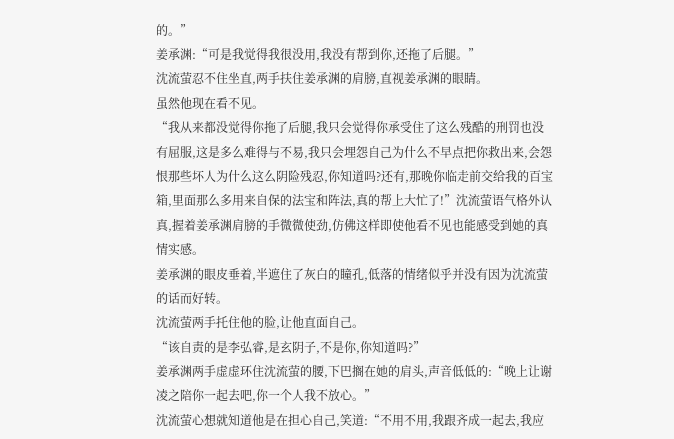的。”
姜承渊:“可是我觉得我很没用,我没有帮到你,还拖了后腿。”
沈流萤忍不住坐直,两手扶住姜承渊的肩膀,直视姜承渊的眼睛。
虽然他现在看不见。
“我从来都没觉得你拖了后腿,我只会觉得你承受住了这么残酷的刑罚也没有屈服,这是多么难得与不易,我只会埋怨自己为什么不早点把你救出来,会怨恨那些坏人为什么这么阴险残忍,你知道吗?还有,那晚你临走前交给我的百宝箱,里面那么多用来自保的法宝和阵法,真的帮上大忙了!”沈流萤语气格外认真,握着姜承渊肩膀的手微微使劲,仿佛这样即使他看不见也能感受到她的真情实感。
姜承渊的眼皮垂着,半遮住了灰白的瞳孔,低落的情绪似乎并没有因为沈流萤的话而好转。
沈流萤两手托住他的脸,让他直面自己。
“该自责的是李弘睿,是玄阴子,不是你,你知道吗?”
姜承渊两手虚虚环住沈流萤的腰,下巴搁在她的肩头,声音低低的:“晚上让谢凌之陪你一起去吧,你一个人我不放心。”
沈流萤心想就知道他是在担心自己,笑道:“不用不用,我跟齐成一起去,我应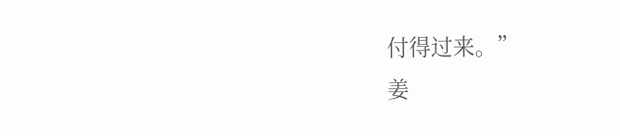付得过来。”
姜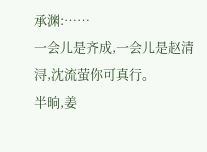承渊:……
一会儿是齐成,一会儿是赵清浔,沈流萤你可真行。
半晌,姜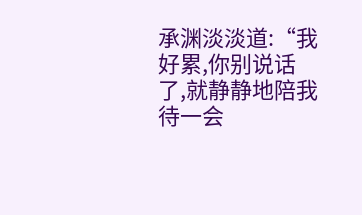承渊淡淡道:“我好累,你别说话了,就静静地陪我待一会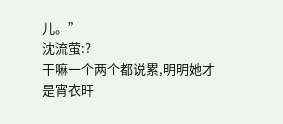儿。”
沈流萤:?
干嘛一个两个都说累,明明她才是宵衣旰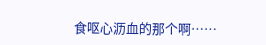食呕心沥血的那个啊……